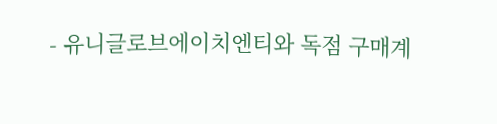- 유니글로브에이치엔티와 독점 구매계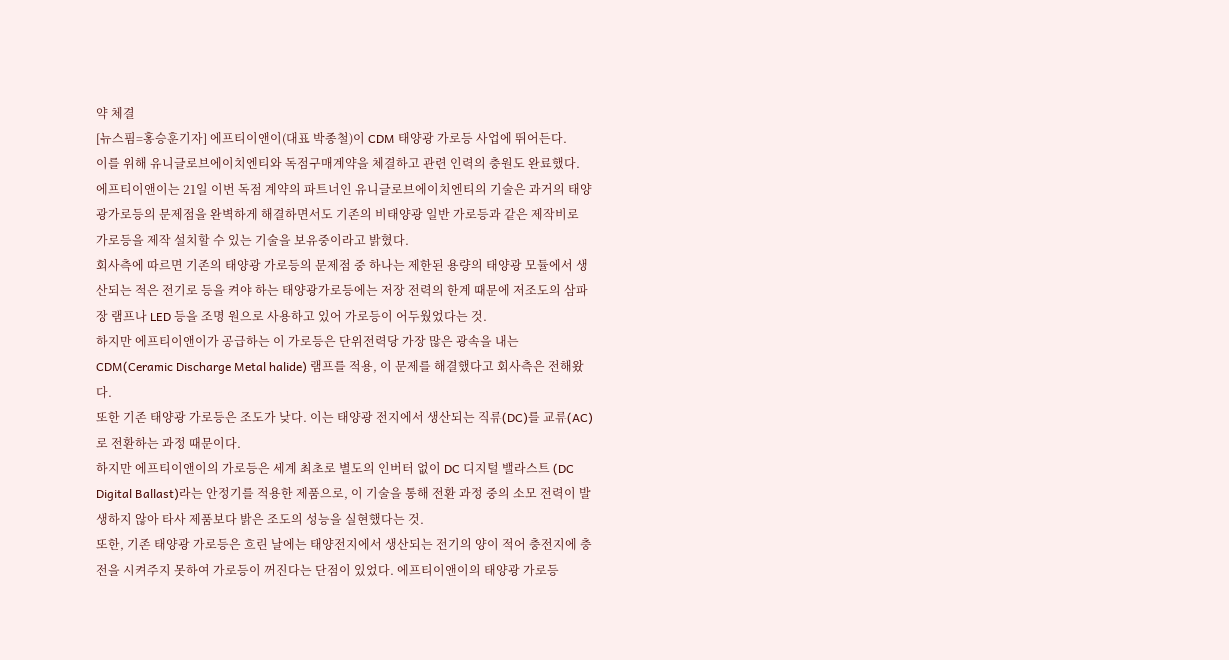약 체결
[뉴스핌=홍승훈기자] 에프티이앤이(대표 박종철)이 CDM 태양광 가로등 사업에 뛰어든다.
이를 위해 유니글로브에이치엔티와 독점구매계약을 체결하고 관련 인력의 충원도 완료했다.
에프티이앤이는 21일 이번 독점 계약의 파트너인 유니글로브에이치엔티의 기술은 과거의 태양광가로등의 문제점을 완벽하게 해결하면서도 기존의 비태양광 일반 가로등과 같은 제작비로 가로등을 제작 설치할 수 있는 기술을 보유중이라고 밝혔다.
회사측에 따르면 기존의 태양광 가로등의 문제점 중 하나는 제한된 용량의 태양광 모듈에서 생산되는 적은 전기로 등을 켜야 하는 태양광가로등에는 저장 전력의 한계 때문에 저조도의 삼파장 램프나 LED 등을 조명 원으로 사용하고 있어 가로등이 어두웠었다는 것.
하지만 에프티이앤이가 공급하는 이 가로등은 단위전력당 가장 많은 광속을 내는 CDM(Ceramic Discharge Metal halide) 램프를 적용, 이 문제를 해결했다고 회사측은 전해왔다.
또한 기존 태양광 가로등은 조도가 낮다. 이는 태양광 전지에서 생산되는 직류(DC)를 교류(AC)로 전환하는 과정 때문이다.
하지만 에프티이앤이의 가로등은 세계 최초로 별도의 인버터 없이 DC 디지털 밸라스트 (DC Digital Ballast)라는 안정기를 적용한 제품으로, 이 기술을 통해 전환 과정 중의 소모 전력이 발생하지 않아 타사 제품보다 밝은 조도의 성능을 실현했다는 것.
또한, 기존 태양광 가로등은 흐린 날에는 태양전지에서 생산되는 전기의 양이 적어 충전지에 충전을 시켜주지 못하여 가로등이 꺼진다는 단점이 있었다. 에프티이앤이의 태양광 가로등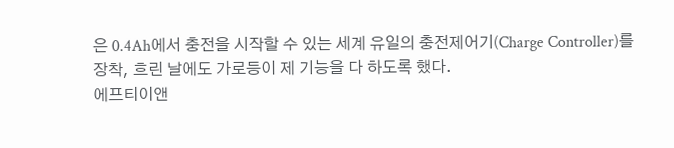은 0.4Ah에서 충전을 시작할 수 있는 세계 유일의 충전제어기(Charge Controller)를 장착, 흐린 날에도 가로등이 제 기능을 다 하도록 했다.
에프티이앤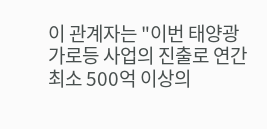이 관계자는 "이번 태양광 가로등 사업의 진출로 연간 최소 500억 이상의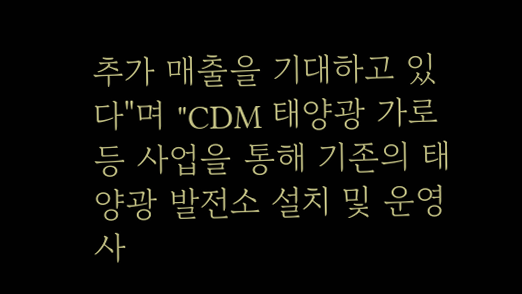추가 매출을 기대하고 있다"며 "CDM 태양광 가로등 사업을 통해 기존의 태양광 발전소 설치 및 운영 사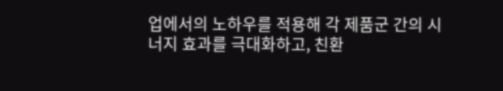업에서의 노하우를 적용해 각 제품군 간의 시너지 효과를 극대화하고, 친환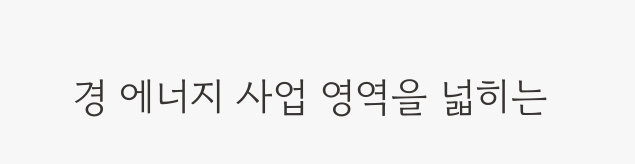경 에너지 사업 영역을 넓히는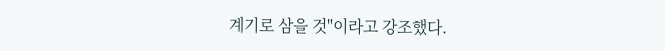계기로 삼을 것"이라고 강조했다.